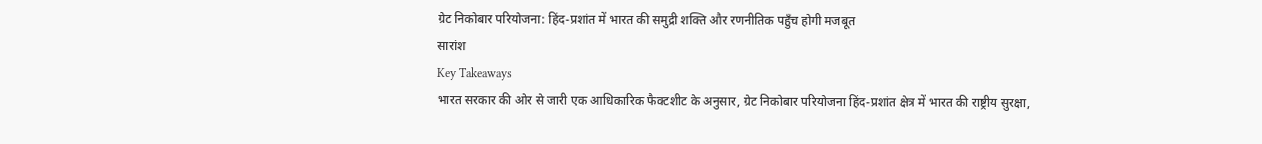ग्रेट निकोबार परियोजना: हिंद-प्रशांत में भारत की समुद्री शक्ति और रणनीतिक पहुँच होगी मजबूत
सारांश
Key Takeaways
भारत सरकार की ओर से जारी एक आधिकारिक फैक्टशीट के अनुसार, ग्रेट निकोबार परियोजना हिंद-प्रशांत क्षेत्र में भारत की राष्ट्रीय सुरक्षा,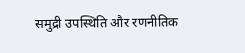समुद्री उपस्थिति और रणनीतिक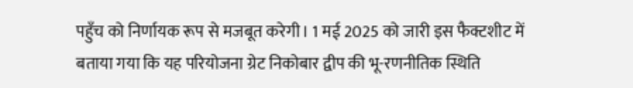पहुँच को निर्णायक रूप से मजबूत करेगी। 1 मई 2025 को जारी इस फैक्टशीट में बताया गया कि यह परियोजना ग्रेट निकोबार द्वीप की भू-रणनीतिक स्थिति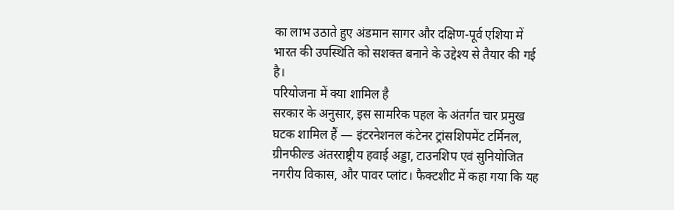का लाभ उठाते हुए अंडमान सागर और दक्षिण-पूर्व एशिया में भारत की उपस्थिति को सशक्त बनाने के उद्देश्य से तैयार की गई है।
परियोजना में क्या शामिल है
सरकार के अनुसार, इस सामरिक पहल के अंतर्गत चार प्रमुख घटक शामिल हैं — इंटरनेशनल कंटेनर ट्रांसशिपमेंट टर्मिनल, ग्रीनफील्ड अंतरराष्ट्रीय हवाई अड्डा, टाउनशिप एवं सुनियोजित नगरीय विकास, और पावर प्लांट। फैक्टशीट में कहा गया कि यह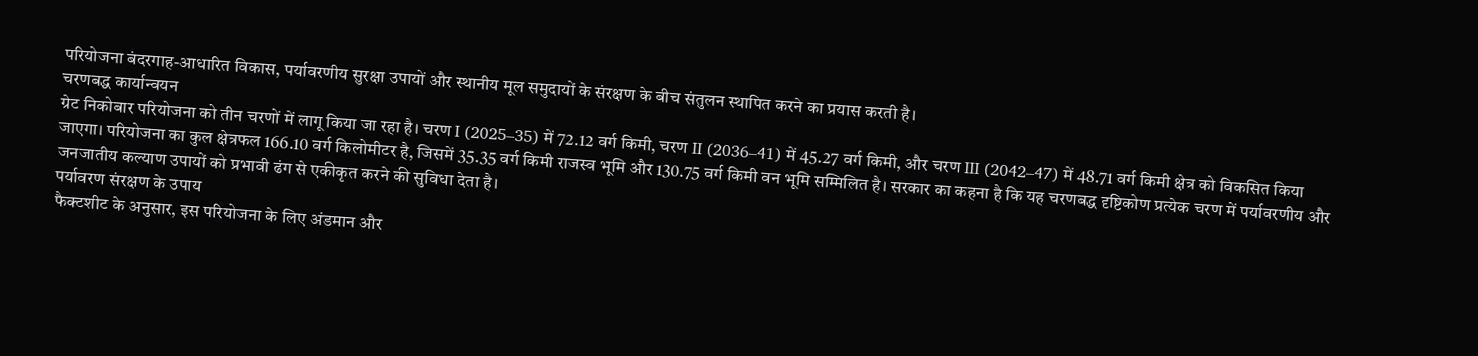परियोजना बंदरगाह-आधारित विकास, पर्यावरणीय सुरक्षा उपायों और स्थानीय मूल समुदायों के संरक्षण के बीच संतुलन स्थापित करने का प्रयास करती है।
चरणबद्ध कार्यान्वयन
ग्रेट निकोबार परियोजना को तीन चरणों में लागू किया जा रहा है। चरण I (2025–35) में 72.12 वर्ग किमी, चरण II (2036–41) में 45.27 वर्ग किमी, और चरण III (2042–47) में 48.71 वर्ग किमी क्षेत्र को विकसित किया जाएगा। परियोजना का कुल क्षेत्रफल 166.10 वर्ग किलोमीटर है, जिसमें 35.35 वर्ग किमी राजस्व भूमि और 130.75 वर्ग किमी वन भूमि सम्मिलित है। सरकार का कहना है कि यह चरणबद्ध दृष्टिकोण प्रत्येक चरण में पर्यावरणीय और जनजातीय कल्याण उपायों को प्रभावी ढंग से एकीकृत करने की सुविधा देता है।
पर्यावरण संरक्षण के उपाय
फैक्टशीट के अनुसार, इस परियोजना के लिए अंडमान और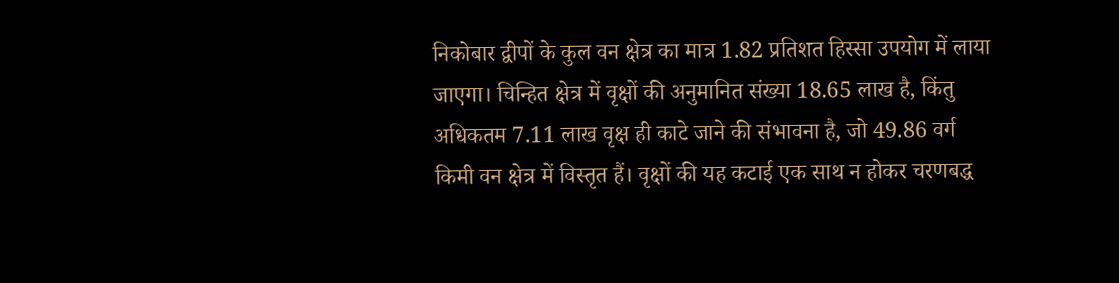निकोबार द्वीपों के कुल वन क्षेत्र का मात्र 1.82 प्रतिशत हिस्सा उपयोग में लाया जाएगा। चिन्हित क्षेत्र में वृक्षों की अनुमानित संख्या 18.65 लाख है, किंतु अधिकतम 7.11 लाख वृक्ष ही काटे जाने की संभावना है, जो 49.86 वर्ग किमी वन क्षेत्र में विस्तृत हैं। वृक्षों की यह कटाई एक साथ न होकर चरणबद्ध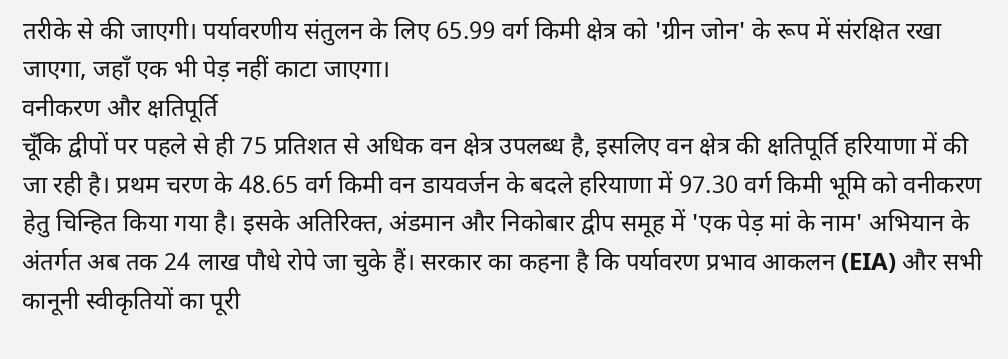तरीके से की जाएगी। पर्यावरणीय संतुलन के लिए 65.99 वर्ग किमी क्षेत्र को 'ग्रीन जोन' के रूप में संरक्षित रखा जाएगा, जहाँ एक भी पेड़ नहीं काटा जाएगा।
वनीकरण और क्षतिपूर्ति
चूँकि द्वीपों पर पहले से ही 75 प्रतिशत से अधिक वन क्षेत्र उपलब्ध है, इसलिए वन क्षेत्र की क्षतिपूर्ति हरियाणा में की जा रही है। प्रथम चरण के 48.65 वर्ग किमी वन डायवर्जन के बदले हरियाणा में 97.30 वर्ग किमी भूमि को वनीकरण हेतु चिन्हित किया गया है। इसके अतिरिक्त, अंडमान और निकोबार द्वीप समूह में 'एक पेड़ मां के नाम' अभियान के अंतर्गत अब तक 24 लाख पौधे रोपे जा चुके हैं। सरकार का कहना है कि पर्यावरण प्रभाव आकलन (EIA) और सभी कानूनी स्वीकृतियों का पूरी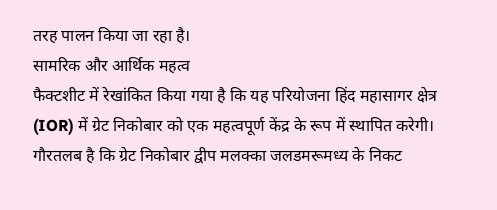तरह पालन किया जा रहा है।
सामरिक और आर्थिक महत्व
फैक्टशीट में रेखांकित किया गया है कि यह परियोजना हिंद महासागर क्षेत्र (IOR) में ग्रेट निकोबार को एक महत्वपूर्ण केंद्र के रूप में स्थापित करेगी। गौरतलब है कि ग्रेट निकोबार द्वीप मलक्का जलडमरूमध्य के निकट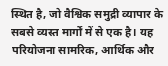स्थित है, जो वैश्विक समुद्री व्यापार के सबसे व्यस्त मार्गों में से एक है। यह परियोजना सामरिक, आर्थिक और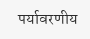पर्यावरणीय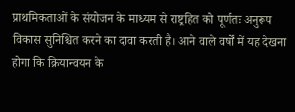प्राथमिकताओं के संयोजन के माध्यम से राष्ट्रहित को पूर्णतः अनुरूप विकास सुनिश्चित करने का दावा करती है। आने वाले वर्षों में यह देखना होगा कि क्रियान्वयन के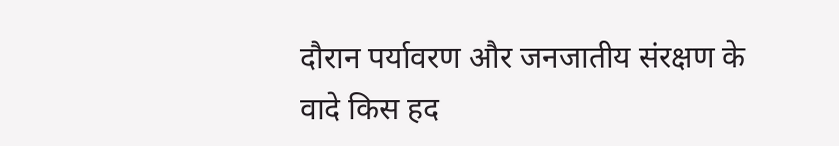दौरान पर्यावरण और जनजातीय संरक्षण के वादे किस हद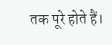तक पूरे होते हैं।